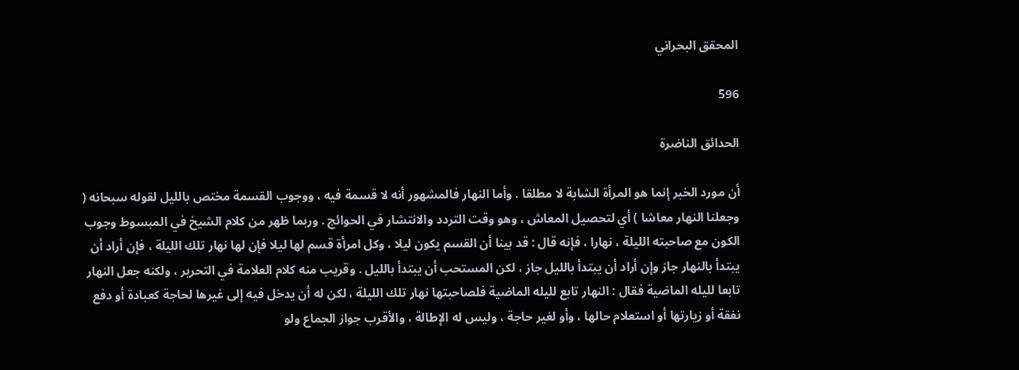المحقق البحراني

596

الحدائق الناضرة

أن مورد الخبر إنما هو المرأة الشابة لا مطلقا . وأما النهار فالمشهور أنه لا قسمة فيه ، ووجوب القسمة مختص بالليل لقوله سبحانه ( وجعلنا النهار معاشا ) أي لتحصيل المعاش ، وهو وقت التردد والانتشار في الحوائج . وربما ظهر من كلام الشيخ في المبسوط وجوب الكون مع صاحبته الليلة ، نهارا ، فإنه قال : قد بينا أن القسم يكون ليلا ، وكل امرأة قسم لها ليلا فإن لها نهار تلك الليلة ، فإن أراد أن يبتدأ بالنهار جاز وإن أراد أن يبتدأ بالليل جاز ، لكن المستحب أن يبتدأ بالليل . وقريب منه كلام العلامة في التحرير ، ولكنه جعل النهار تابعا لليله الماضية فقال : النهار تابع لليله الماضية فلصاحبتها نهار تلك الليلة ، لكن له أن يدخل فيه إلى غيرها لحاجة كعبادة أو دفع نفقة أو زيارتها أو استعلام حالها ، وأو لغير حاجة ، وليس له الإطالة ، والأقرب جواز الجماع ولو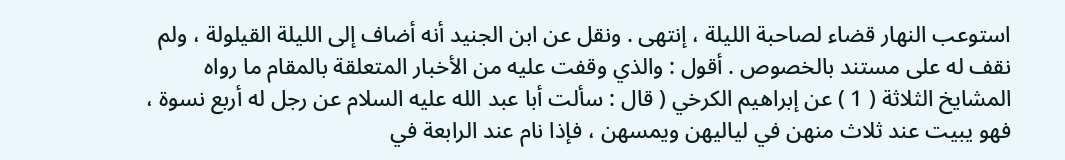استوعب النهار قضاء لصاحبة الليلة ، إنتهى . ونقل عن ابن الجنيد أنه أضاف إلى الليلة القيلولة ، ولم نقف له على مستند بالخصوص . أقول : والذي وقفت عليه من الأخبار المتعلقة بالمقام ما رواه المشايخ الثلاثة ( 1 ) عن إبراهيم الكرخي ( قال : سألت أبا عبد الله عليه السلام عن رجل له أربع نسوة ، فهو يبيت عند ثلاث منهن في لياليهن ويمسهن ، فإذا نام عند الرابعة في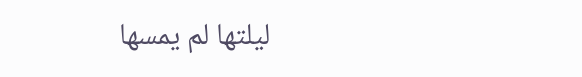ليلتها لم يمسها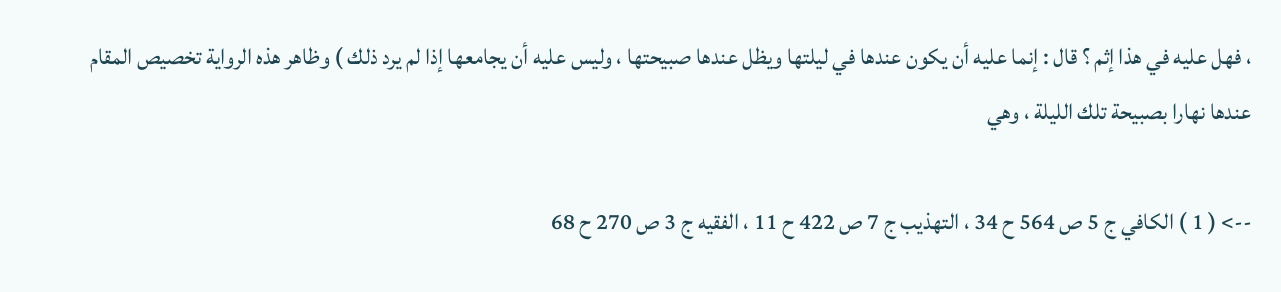، فهل عليه في هذا إثم ؟ قال : إنما عليه أن يكون عندها في ليلتها ويظل عندها صبيحتها ، وليس عليه أن يجامعها إذا لم يرد ذلك ) وظاهر هذه الرواية تخصيص المقام عندها نهارا بصبيحة تلك الليلة ، وهي

--> ( 1 ) الكافي ج 5 ص 564 ح 34 ، التهذيب ج 7 ص 422 ح 11 ، الفقيه ج 3 ص 270 ح 68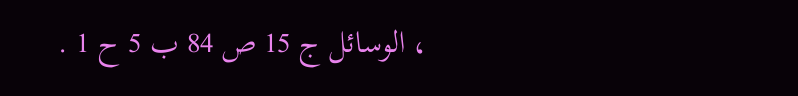، الوسائل ج 15 ص 84 ب 5 ح 1 .